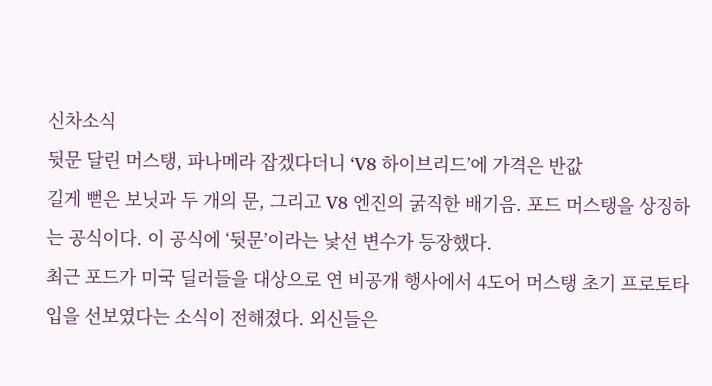신차소식
뒷문 달린 머스탱, 파나메라 잡겠다더니 ‘V8 하이브리드’에 가격은 반값
길게 뻗은 보닛과 두 개의 문, 그리고 V8 엔진의 굵직한 배기음. 포드 머스탱을 상징하는 공식이다. 이 공식에 ‘뒷문’이라는 낯선 변수가 등장했다.
최근 포드가 미국 딜러들을 대상으로 연 비공개 행사에서 4도어 머스탱 초기 프로토타입을 선보였다는 소식이 전해졌다. 외신들은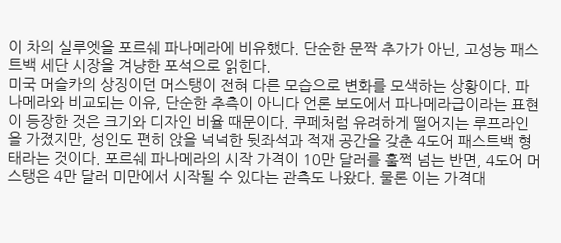이 차의 실루엣을 포르쉐 파나메라에 비유했다. 단순한 문짝 추가가 아닌, 고성능 패스트백 세단 시장을 겨냥한 포석으로 읽힌다.
미국 머슬카의 상징이던 머스탱이 전혀 다른 모습으로 변화를 모색하는 상황이다. 파나메라와 비교되는 이유, 단순한 추측이 아니다 언론 보도에서 파나메라급이라는 표현이 등장한 것은 크기와 디자인 비율 때문이다. 쿠페처럼 유려하게 떨어지는 루프라인을 가졌지만, 성인도 편히 앉을 넉넉한 뒷좌석과 적재 공간을 갖춘 4도어 패스트백 형태라는 것이다. 포르쉐 파나메라의 시작 가격이 10만 달러를 훌쩍 넘는 반면, 4도어 머스탱은 4만 달러 미만에서 시작될 수 있다는 관측도 나왔다. 물론 이는 가격대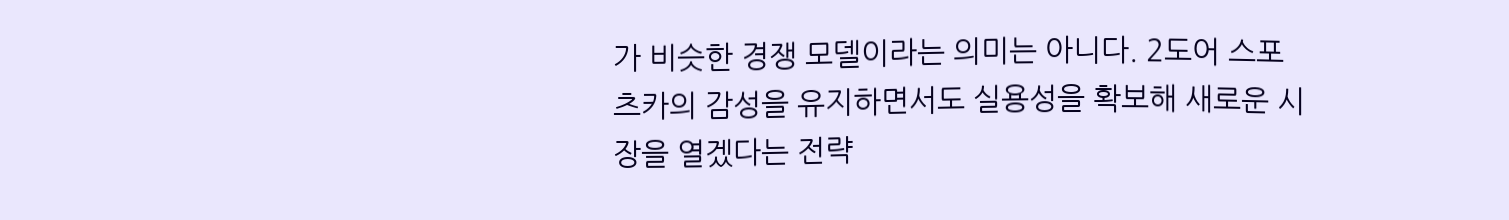가 비슷한 경쟁 모델이라는 의미는 아니다. 2도어 스포츠카의 감성을 유지하면서도 실용성을 확보해 새로운 시장을 열겠다는 전략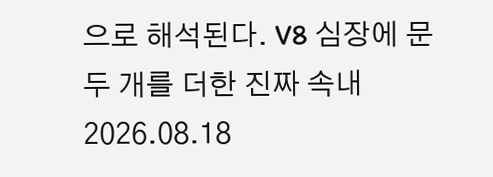으로 해석된다. V8 심장에 문 두 개를 더한 진짜 속내
2026.08.18